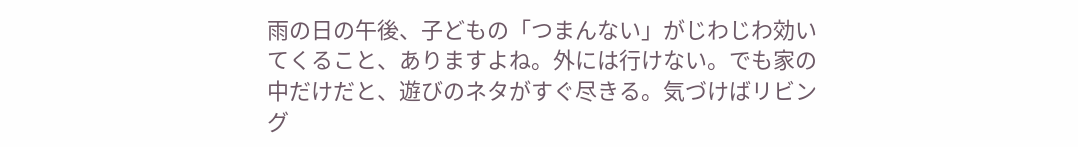雨の日の午後、子どもの「つまんない」がじわじわ効いてくること、ありますよね。外には行けない。でも家の中だけだと、遊びのネタがすぐ尽きる。気づけばリビング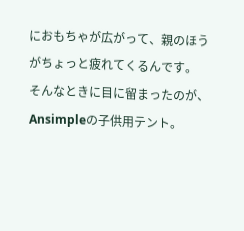におもちゃが広がって、親のほうがちょっと疲れてくるんです。
そんなときに目に留まったのが、Ansimpleの子供用テント。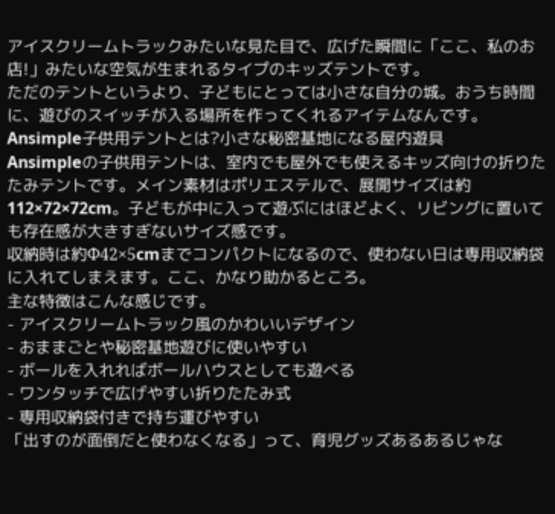アイスクリームトラックみたいな見た目で、広げた瞬間に「ここ、私のお店!」みたいな空気が生まれるタイプのキッズテントです。
ただのテントというより、子どもにとっては小さな自分の城。おうち時間に、遊びのスイッチが入る場所を作ってくれるアイテムなんです。
Ansimple子供用テントとは?小さな秘密基地になる屋内遊具
Ansimpleの子供用テントは、室内でも屋外でも使えるキッズ向けの折りたたみテントです。メイン素材はポリエステルで、展開サイズは約112×72×72cm。子どもが中に入って遊ぶにはほどよく、リビングに置いても存在感が大きすぎないサイズ感です。
収納時は約Φ42×5cmまでコンパクトになるので、使わない日は専用収納袋に入れてしまえます。ここ、かなり助かるところ。
主な特徴はこんな感じです。
- アイスクリームトラック風のかわいいデザイン
- おままごとや秘密基地遊びに使いやすい
- ボールを入れればボールハウスとしても遊べる
- ワンタッチで広げやすい折りたたみ式
- 専用収納袋付きで持ち運びやすい
「出すのが面倒だと使わなくなる」って、育児グッズあるあるじゃな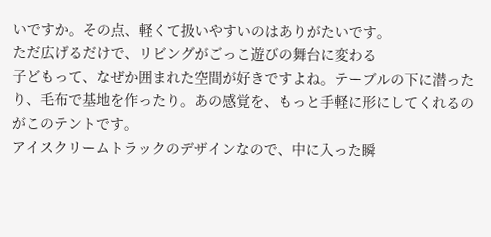いですか。その点、軽くて扱いやすいのはありがたいです。
ただ広げるだけで、リビングがごっこ遊びの舞台に変わる
子どもって、なぜか囲まれた空間が好きですよね。テーブルの下に潜ったり、毛布で基地を作ったり。あの感覚を、もっと手軽に形にしてくれるのがこのテントです。
アイスクリームトラックのデザインなので、中に入った瞬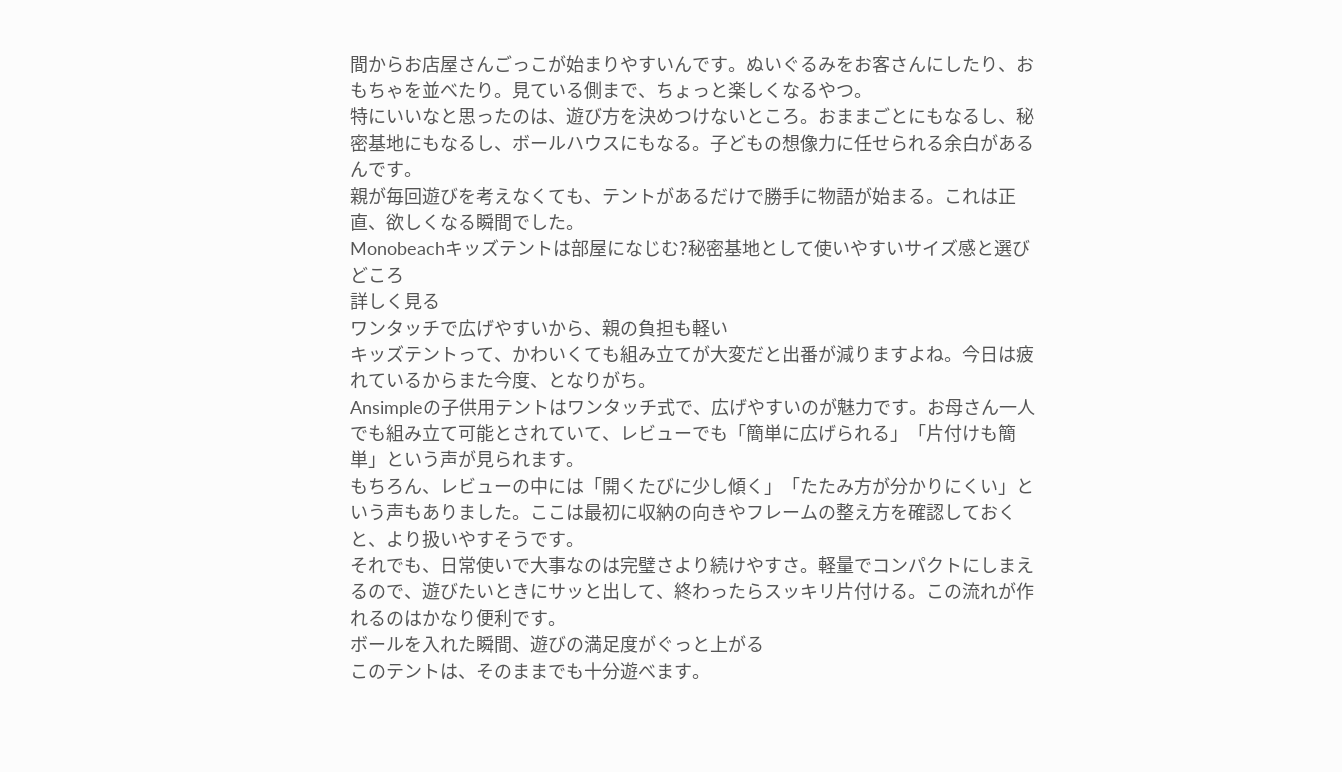間からお店屋さんごっこが始まりやすいんです。ぬいぐるみをお客さんにしたり、おもちゃを並べたり。見ている側まで、ちょっと楽しくなるやつ。
特にいいなと思ったのは、遊び方を決めつけないところ。おままごとにもなるし、秘密基地にもなるし、ボールハウスにもなる。子どもの想像力に任せられる余白があるんです。
親が毎回遊びを考えなくても、テントがあるだけで勝手に物語が始まる。これは正直、欲しくなる瞬間でした。
Monobeachキッズテントは部屋になじむ?秘密基地として使いやすいサイズ感と選びどころ
詳しく見る
ワンタッチで広げやすいから、親の負担も軽い
キッズテントって、かわいくても組み立てが大変だと出番が減りますよね。今日は疲れているからまた今度、となりがち。
Ansimpleの子供用テントはワンタッチ式で、広げやすいのが魅力です。お母さん一人でも組み立て可能とされていて、レビューでも「簡単に広げられる」「片付けも簡単」という声が見られます。
もちろん、レビューの中には「開くたびに少し傾く」「たたみ方が分かりにくい」という声もありました。ここは最初に収納の向きやフレームの整え方を確認しておくと、より扱いやすそうです。
それでも、日常使いで大事なのは完璧さより続けやすさ。軽量でコンパクトにしまえるので、遊びたいときにサッと出して、終わったらスッキリ片付ける。この流れが作れるのはかなり便利です。
ボールを入れた瞬間、遊びの満足度がぐっと上がる
このテントは、そのままでも十分遊べます。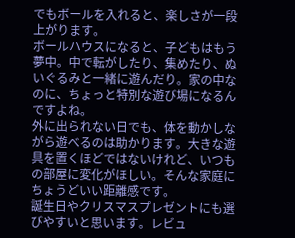でもボールを入れると、楽しさが一段上がります。
ボールハウスになると、子どもはもう夢中。中で転がしたり、集めたり、ぬいぐるみと一緒に遊んだり。家の中なのに、ちょっと特別な遊び場になるんですよね。
外に出られない日でも、体を動かしながら遊べるのは助かります。大きな遊具を置くほどではないけれど、いつもの部屋に変化がほしい。そんな家庭にちょうどいい距離感です。
誕生日やクリスマスプレゼントにも選びやすいと思います。レビュ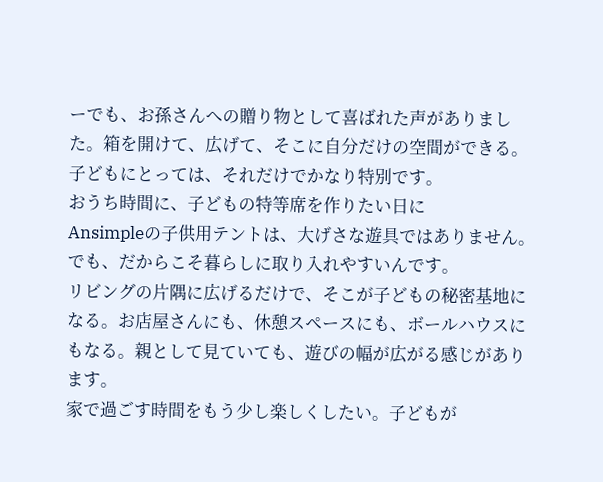ーでも、お孫さんへの贈り物として喜ばれた声がありました。箱を開けて、広げて、そこに自分だけの空間ができる。子どもにとっては、それだけでかなり特別です。
おうち時間に、子どもの特等席を作りたい日に
Ansimpleの子供用テントは、大げさな遊具ではありません。でも、だからこそ暮らしに取り入れやすいんです。
リビングの片隅に広げるだけで、そこが子どもの秘密基地になる。お店屋さんにも、休憩スペースにも、ボールハウスにもなる。親として見ていても、遊びの幅が広がる感じがあります。
家で過ごす時間をもう少し楽しくしたい。子どもが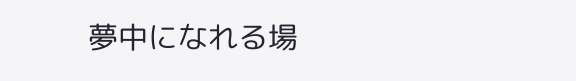夢中になれる場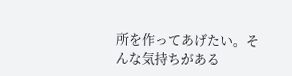所を作ってあげたい。そんな気持ちがある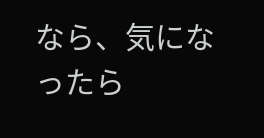なら、気になったら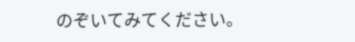のぞいてみてください。